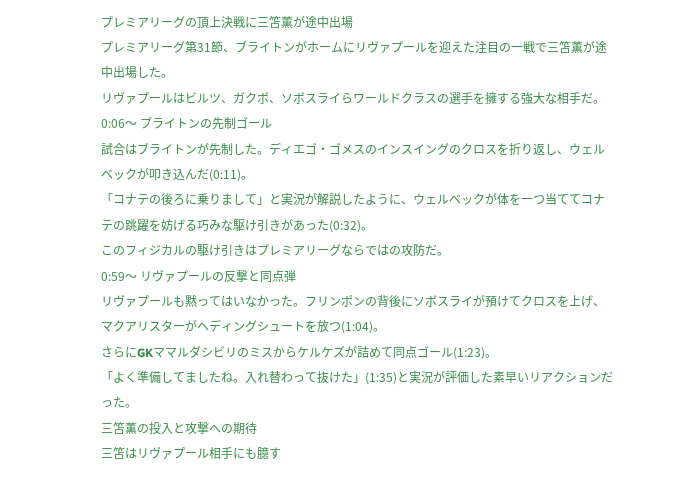プレミアリーグの頂上決戦に三笘薫が途中出場
プレミアリーグ第31節、ブライトンがホームにリヴァプールを迎えた注目の一戦で三笘薫が途中出場した。
リヴァプールはビルツ、ガクポ、ソボスライらワールドクラスの選手を擁する強大な相手だ。
0:06〜 ブライトンの先制ゴール
試合はブライトンが先制した。ディエゴ・ゴメスのインスイングのクロスを折り返し、ウェルベックが叩き込んだ(0:11)。
「コナテの後ろに乗りまして」と実況が解説したように、ウェルベックが体を一つ当ててコナテの跳躍を妨げる巧みな駆け引きがあった(0:32)。
このフィジカルの駆け引きはプレミアリーグならではの攻防だ。
0:59〜 リヴァプールの反撃と同点弾
リヴァプールも黙ってはいなかった。フリンポンの背後にソボスライが預けてクロスを上げ、マクアリスターがヘディングシュートを放つ(1:04)。
さらにGKママルダシビリのミスからケルケズが詰めて同点ゴール(1:23)。
「よく準備してましたね。入れ替わって抜けた」(1:35)と実況が評価した素早いリアクションだった。
三笘薫の投入と攻撃への期待
三笘はリヴァプール相手にも臆す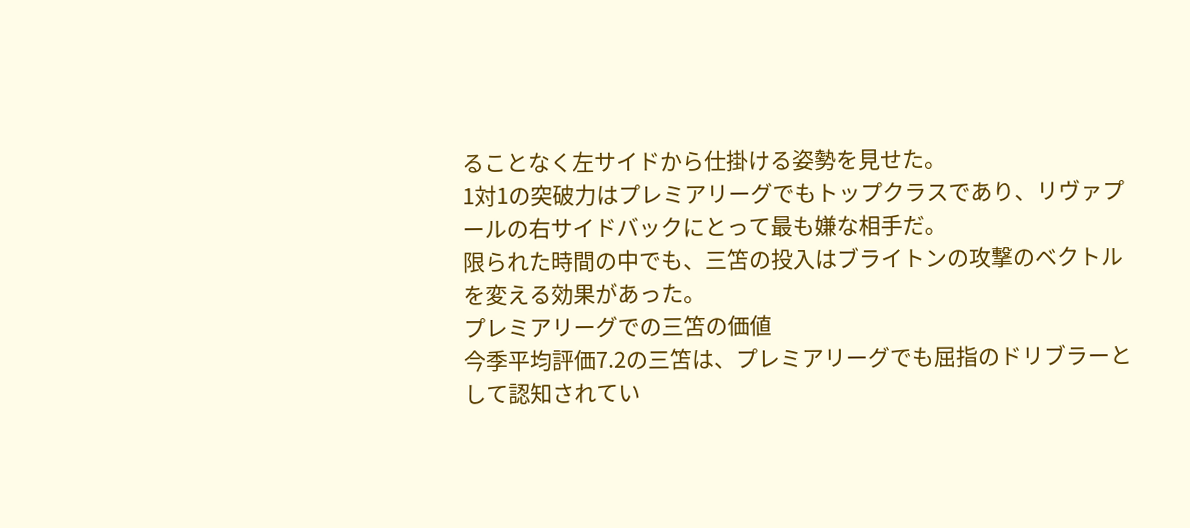ることなく左サイドから仕掛ける姿勢を見せた。
1対1の突破力はプレミアリーグでもトップクラスであり、リヴァプールの右サイドバックにとって最も嫌な相手だ。
限られた時間の中でも、三笘の投入はブライトンの攻撃のベクトルを変える効果があった。
プレミアリーグでの三笘の価値
今季平均評価7.2の三笘は、プレミアリーグでも屈指のドリブラーとして認知されてい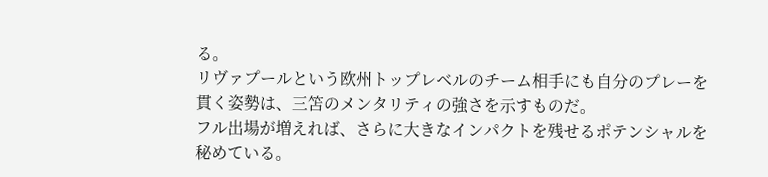る。
リヴァプールという欧州トップレベルのチーム相手にも自分のプレーを貫く姿勢は、三笘のメンタリティの強さを示すものだ。
フル出場が増えれば、さらに大きなインパクトを残せるポテンシャルを秘めている。